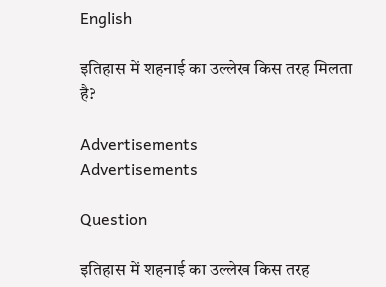English

इतिहास में शहनाई का उल्लेख किस तरह मिलता है?

Advertisements
Advertisements

Question

इतिहास में शहनाई का उल्लेख किस तरह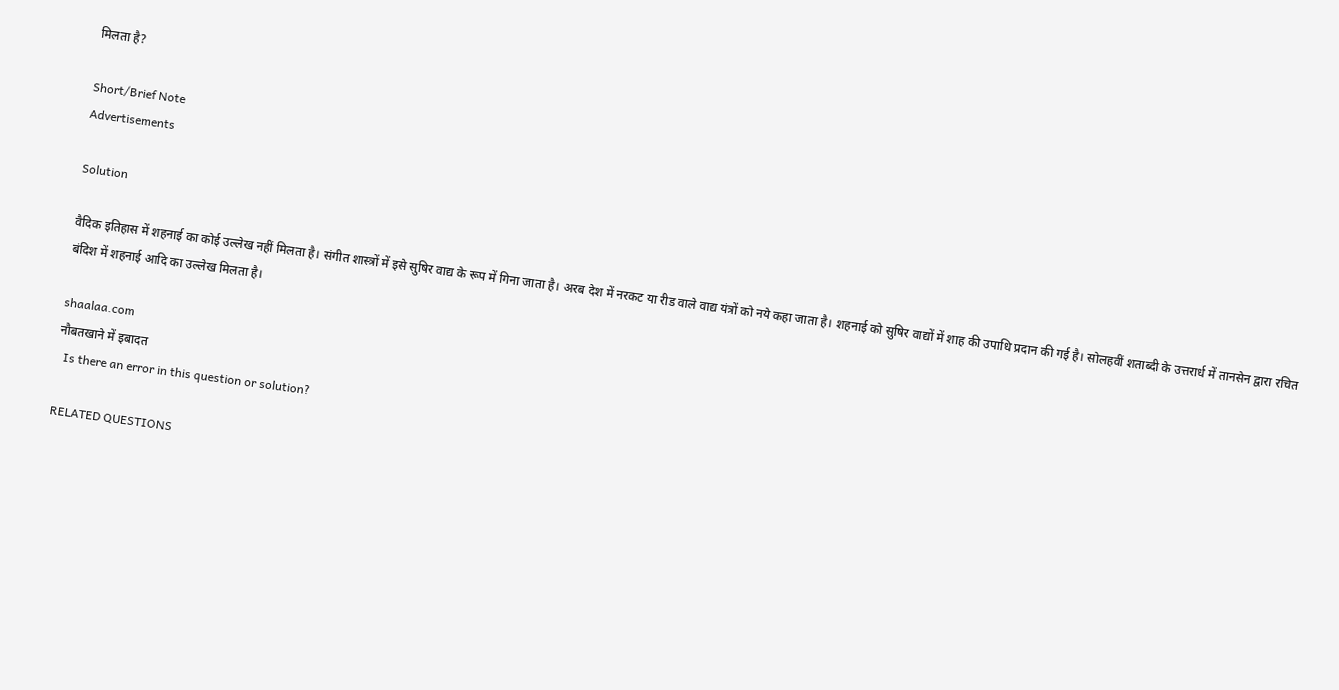मिलता है?

Short/Brief Note
Advertisements

Solution

वैदिक इतिहास में शहनाई का कोई उल्लेख नहीं मिलता है। संगीत शास्त्रों में इसे सुषिर वाद्य के रूप में गिना जाता है। अरब देश में नरकट या रीड वाले वाद्य यंत्रों को नये कहा जाता है। शहनाई को सुषिर वाद्यों में शाह की उपाधि प्रदान की गई है। सोलहवीं शताब्दी के उत्तरार्ध में तानसेन द्वारा रचित बंदिश में शहनाई आदि का उल्लेख मिलता है।

shaalaa.com
नौबतखाने में इबादत
  Is there an error in this question or solution?

RELATED QUESTIONS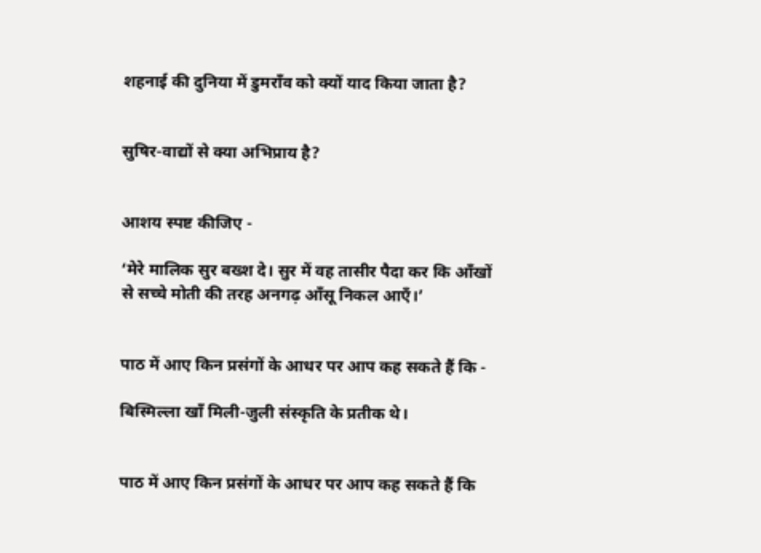शहनाई की दुनिया में डुमराँव को क्यों याद किया जाता है?


सुषिर-वाद्यों से क्या अभिप्राय है?


आशय स्पष्ट कीजिए -

‘मेरे मालिक सुर बख्श दे। सुर में वह तासीर पैदा कर कि आँखों से सच्चे मोती की तरह अनगढ़ आँसू निकल आएँ।’


पाठ में आए किन प्रसंगों के आधर पर आप कह सकते हैं कि -

बिस्मिल्ला खाँ मिली-जुली संस्कृति के प्रतीक थे।


पाठ में आए किन प्रसंगों के आधर पर आप कह सकते हैं कि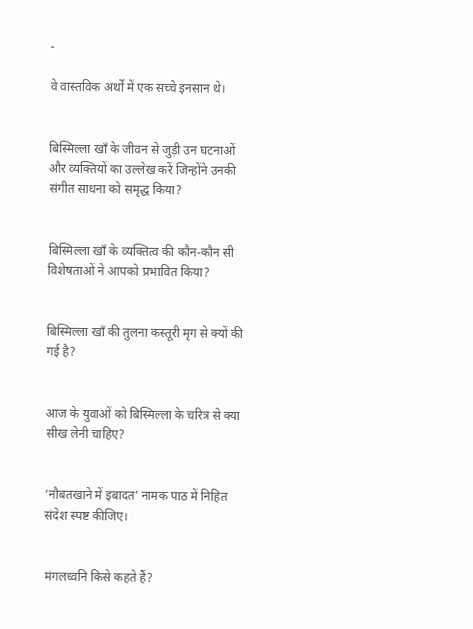-

वे वास्तविक अर्थों में एक सच्चे इनसान थे।


बिस्मिल्ला खाँ के जीवन से जुड़ी उन घटनाओं और व्यक्तियों का उल्लेख करें जिन्होंने उनकी संगीत साधना को समृद्ध किया?


बिस्मिल्ला खाँ के व्यक्तित्व की कौन-कौन सी विशेषताओं ने आपको प्रभावित किया?


बिस्मिल्ला खाँ की तुलना कस्तूरी मृग से क्यों की गई है?


आज के युवाओं को बिस्मिल्ला के चरित्र से क्या सीख लेनी चाहिए?


‘नौबतखाने में इबादत’ नामक पाठ में निहित संदेश स्पष्ट कीजिए।


मंगलध्वनि किसे कहते हैं?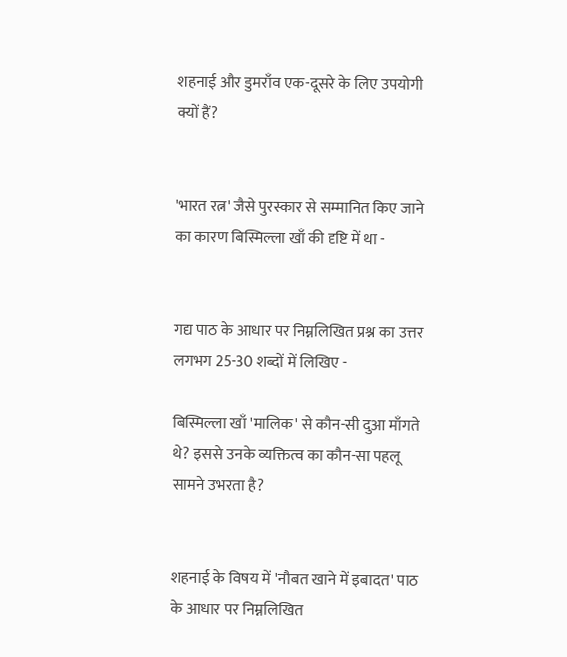शहनाई और डुमराँव एक-दूसरे के लिए उपयोगी क्यों हैं?


'भारत रत्न' जैसे पुरस्कार से सम्मानित किए जाने का कारण बिस्मिल्ला खाँ की दृष्टि में था -


गद्य पाठ के आधार पर निम्नलिखित प्रश्न का उत्तर लगभग 25-30 शब्दों में लिखिए -

बिस्मिल्ला खाँ 'मालिक' से कौन-सी दुआ माँगते थे? इससे उनके व्यक्तित्व का कौन-सा पहलू सामने उभरता है?


शहनाई के विषय में 'नौबत खाने में इबादत' पाठ के आधार पर निम्नलिखित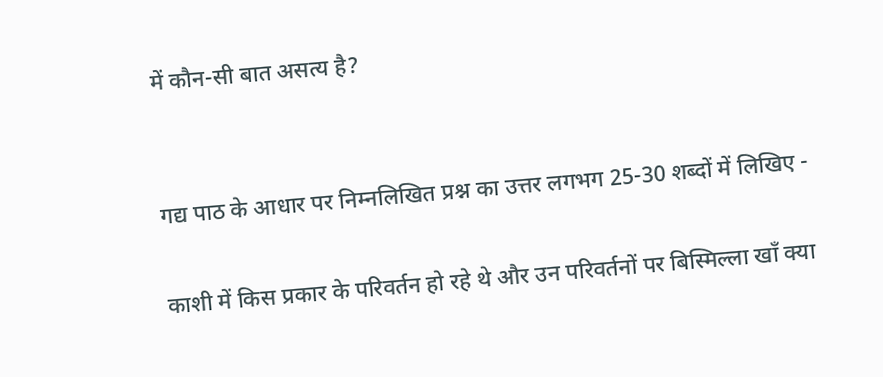में कौन-सी बात असत्य है?


गद्य पाठ के आधार पर निम्नलिखित प्रश्न का उत्तर लगभग 25-30 शब्दों में लिखिए -

काशी में किस प्रकार के परिवर्तन हो रहे थे और उन परिवर्तनों पर बिस्मिल्ला खाँ क्या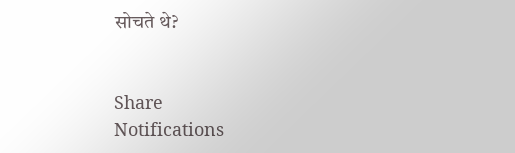सोचते थे?


Share
Notifications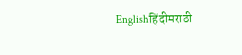Englishहिंदीमराठी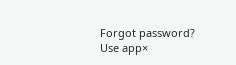Forgot password?
Use app×